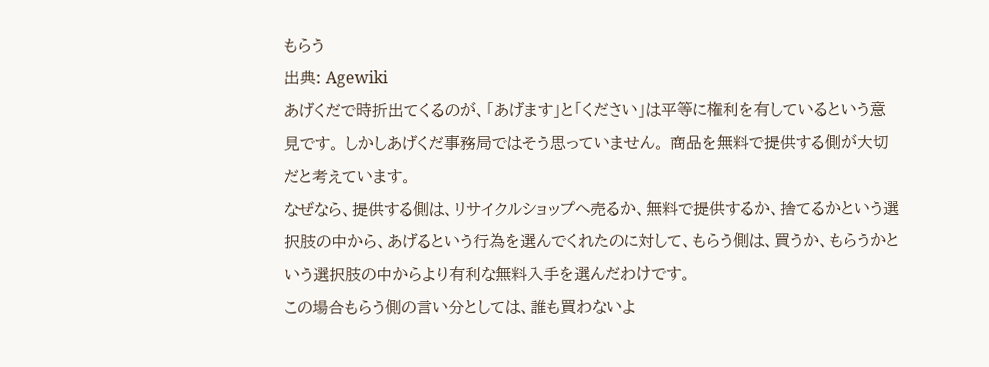もらう
出典: Agewiki
あげくだで時折出てくるのが、「あげます」と「ください」は平等に権利を有しているという意見です。 しかしあげくだ事務局ではそう思っていません。 商品を無料で提供する側が大切だと考えています。
なぜなら、提供する側は、リサイクルショップへ売るか、無料で提供するか、捨てるかという選択肢の中から、あげるという行為を選んでくれたのに対して、もらう側は、買うか、もらうかという選択肢の中からより有利な無料入手を選んだわけです。
この場合もらう側の言い分としては、誰も買わないよ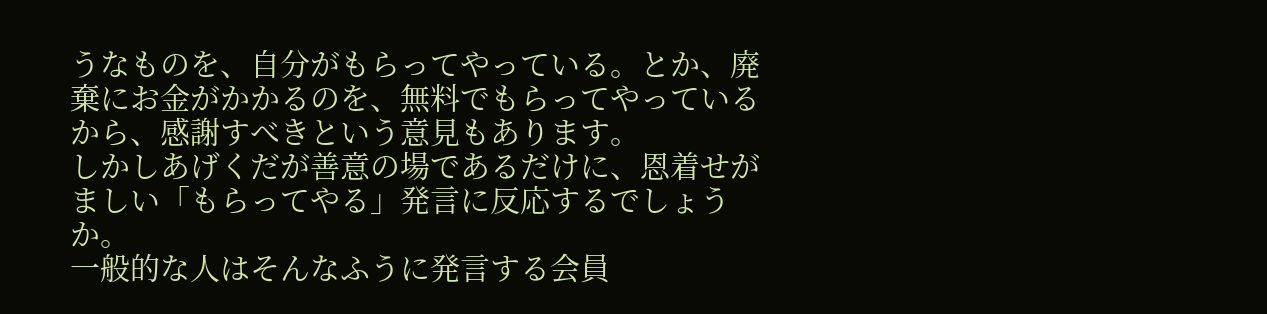うなものを、自分がもらってやっている。とか、廃棄にお金がかかるのを、無料でもらってやっているから、感謝すべきという意見もあります。
しかしあげくだが善意の場であるだけに、恩着せがましい「もらってやる」発言に反応するでしょうか。
一般的な人はそんなふうに発言する会員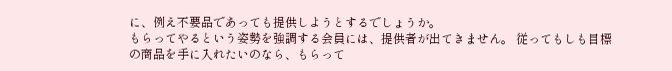に、例え不要品であっても提供しようとするでしょうか。
もらってやるという姿勢を強調する会員には、提供者が出てきません。 従ってもしも目標の商品を手に入れたいのなら、もらって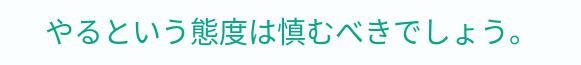やるという態度は慎むべきでしょう。